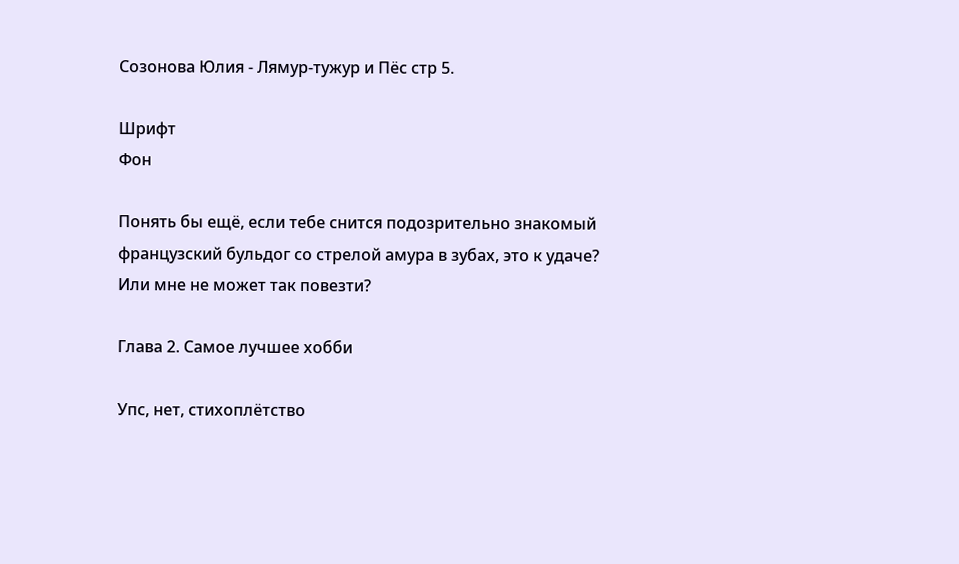Созонова Юлия - Лямур-тужур и Пёс стр 5.

Шрифт
Фон

Понять бы ещё, если тебе снится подозрительно знакомый французский бульдог со стрелой амура в зубах, это к удаче? Или мне не может так повезти?

Глава 2. Самое лучшее хобби

Упс, нет, стихоплётство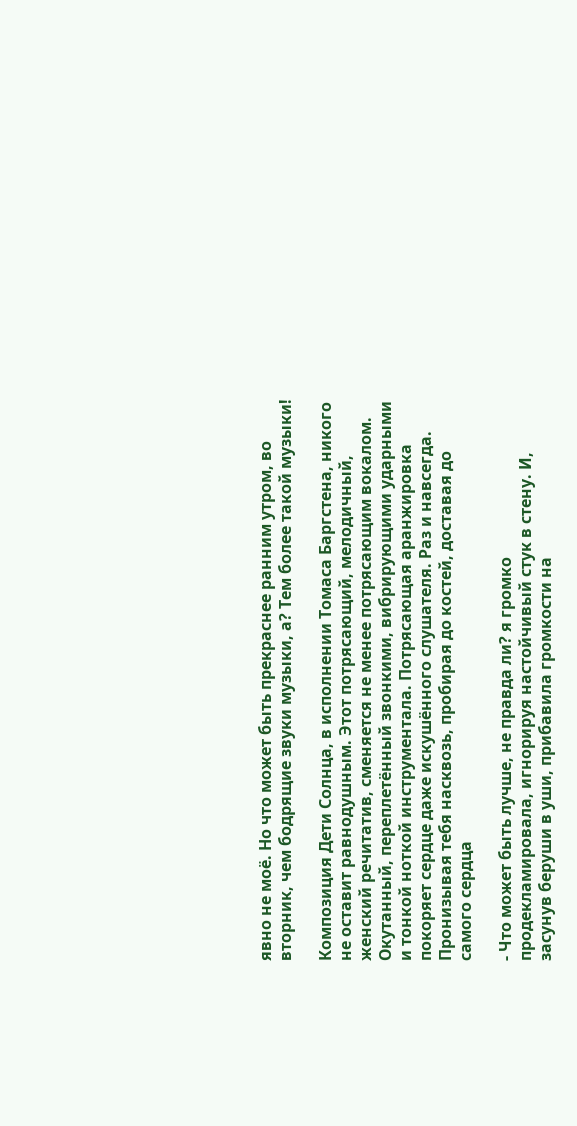явно не моё. Но что может быть прекраснее ранним утром, во вторник, чем бодрящие звуки музыки, а? Тем более такой музыки!

Композиция Дети Солнца, в исполнении Томаса Баргстена, никого не оставит равнодушным. Этот потрясающий, мелодичный, женский речитатив, сменяется не менее потрясающим вокалом. Окутанный, переплетённый звонкими, вибрирующими ударными и тонкой ноткой инструментала. Потрясающая аранжировка покоряет сердце даже искушённого слушателя. Раз и навсегда. Пронизывая тебя насквозь, пробирая до костей, доставая до самого сердца

- Что может быть лучше, не правда ли? я громко продекламировала, игнорируя настойчивый стук в стену. И, засунув беруши в уши, прибавила громкости на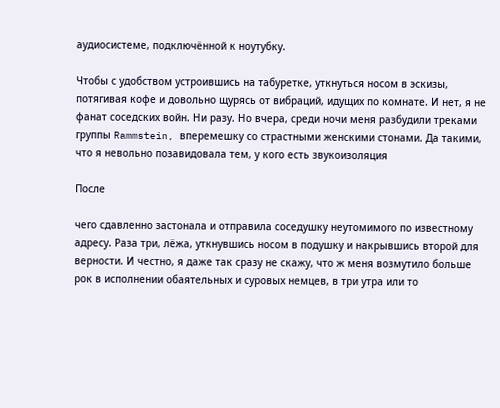аудиосистеме, подключённой к ноутубку.

Чтобы с удобством устроившись на табуретке, уткнуться носом в эскизы, потягивая кофе и довольно щурясь от вибраций, идущих по комнате. И нет, я не фанат соседских войн. Ни разу. Но вчера, среди ночи меня разбудили треками группы Rammstein, вперемешку со страстными женскими стонами. Да такими, что я невольно позавидовала тем, у кого есть звукоизоляция

После

чего сдавленно застонала и отправила соседушку неутомимого по известному адресу. Раза три, лёжа, уткнувшись носом в подушку и накрывшись второй для верности. И честно, я даже так сразу не скажу, что ж меня возмутило больше рок в исполнении обаятельных и суровых немцев, в три утра или то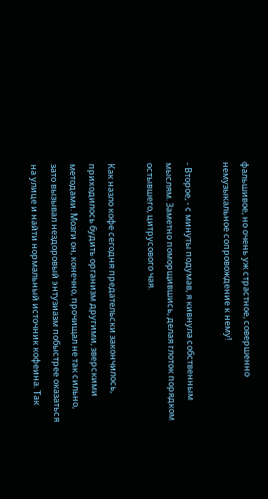фальшивое, но очень уж страстное, совершенно немузыкальное сопровождение к нему!

- Второе, - с минуты подумав, я кивнула собственным мыслям. Заметно поморщившись, делая глоток порядком остывшего, цитрусового чая.

Как назло кофе сегодня предательски закончилось, приходилось будить организм другими, зверскими методами. Мозги он, конечно, прочищал не так сильно, зато вызывал нездоровый энтузиазм побыстрее оказаться на улице и найти нормальный источник кофеина. Так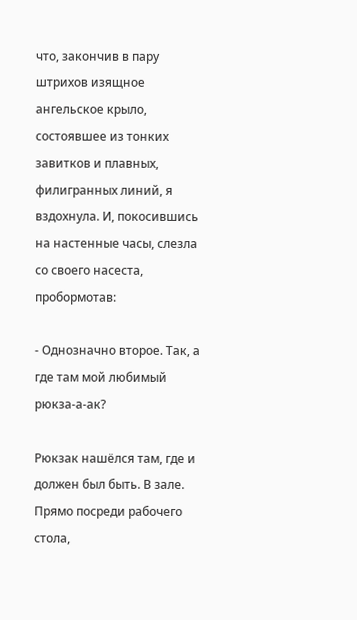что, закончив в пару штрихов изящное ангельское крыло, состоявшее из тонких завитков и плавных, филигранных линий, я вздохнула. И, покосившись на настенные часы, слезла со своего насеста, пробормотав:

- Однозначно второе. Так, а где там мой любимый рюкза-а-ак?

Рюкзак нашёлся там, где и должен был быть. В зале. Прямо посреди рабочего стола,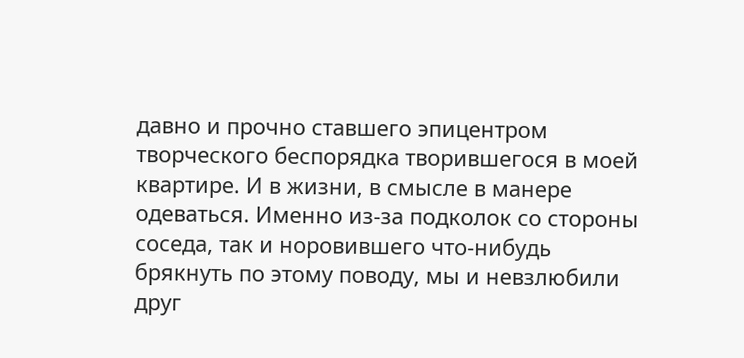давно и прочно ставшего эпицентром творческого беспорядка творившегося в моей квартире. И в жизни, в смысле в манере одеваться. Именно из-за подколок со стороны соседа, так и норовившего что-нибудь брякнуть по этому поводу, мы и невзлюбили друг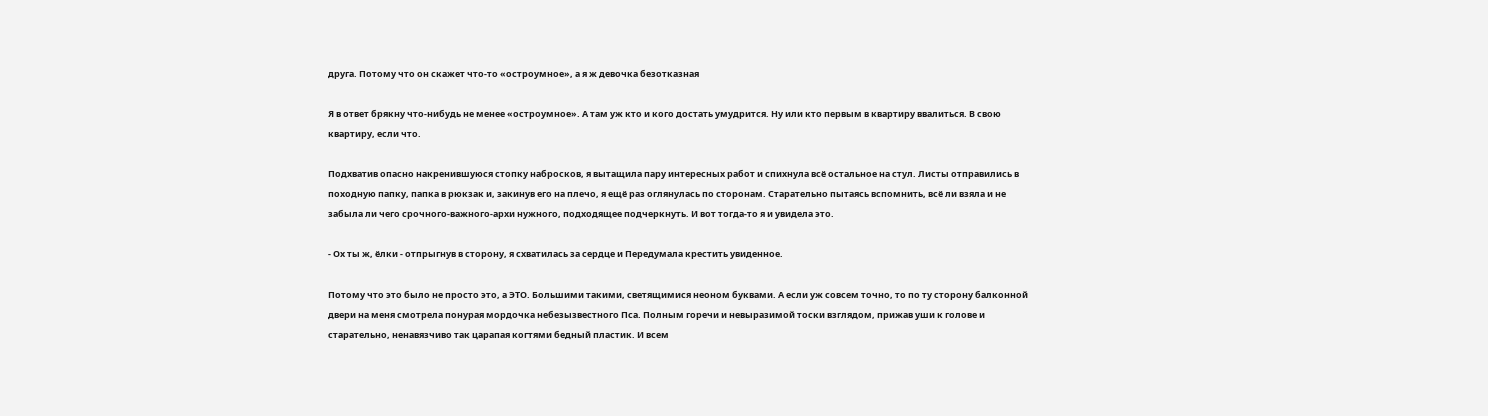друга. Потому что он скажет что-то «остроумное», а я ж девочка безотказная

Я в ответ брякну что-нибудь не менее «остроумное». А там уж кто и кого достать умудрится. Ну или кто первым в квартиру ввалиться. В свою квартиру, если что.

Подхватив опасно накренившуюся стопку набросков, я вытащила пару интересных работ и спихнула всё остальное на стул. Листы отправились в походную папку, папка в рюкзак и, закинув его на плечо, я ещё раз оглянулась по сторонам. Старательно пытаясь вспомнить, всё ли взяла и не забыла ли чего срочного-важного-архи нужного, подходящее подчеркнуть. И вот тогда-то я и увидела это.

- Ох ты ж, ёлки - отпрыгнув в сторону, я схватилась за сердце и Передумала крестить увиденное.

Потому что это было не просто это, а ЭТО. Большими такими, светящимися неоном буквами. А если уж совсем точно, то по ту сторону балконной двери на меня смотрела понурая мордочка небезызвестного Пса. Полным горечи и невыразимой тоски взглядом, прижав уши к голове и старательно, ненавязчиво так царапая когтями бедный пластик. И всем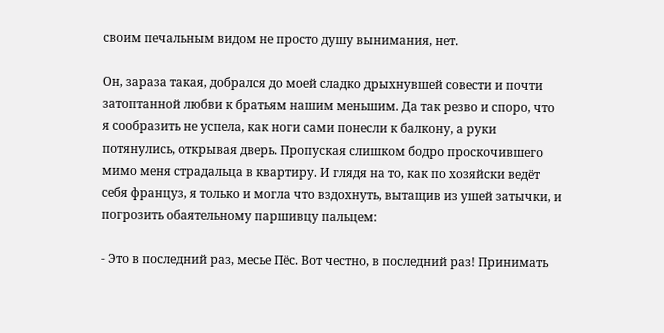своим печальным видом не просто душу вынимания, нет.

Он, зараза такая, добрался до моей сладко дрыхнувшей совести и почти затоптанной любви к братьям нашим меньшим. Да так резво и споро, что я сообразить не успела, как ноги сами понесли к балкону, а руки потянулись, открывая дверь. Пропуская слишком бодро проскочившего мимо меня страдальца в квартиру. И глядя на то, как по хозяйски ведёт себя француз, я только и могла что вздохнуть, вытащив из ушей затычки, и погрозить обаятельному паршивцу пальцем:

- Это в последний раз, месье Пёс. Вот честно, в последний раз! Принимать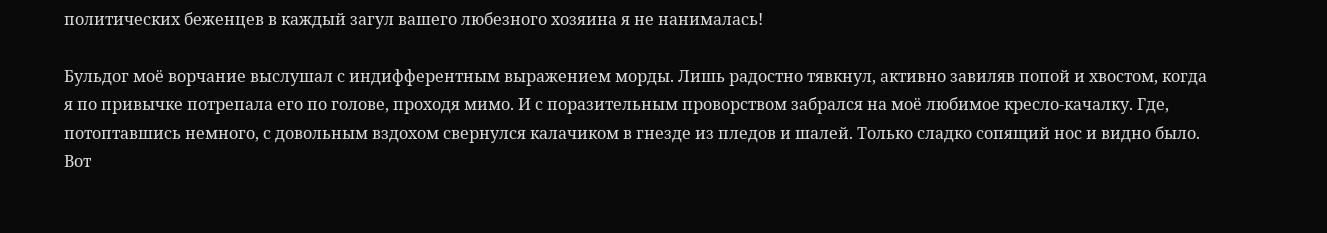политических беженцев в каждый загул вашего любезного хозяина я не нанималась!

Бульдог моё ворчание выслушал с индифферентным выражением морды. Лишь радостно тявкнул, активно завиляв попой и хвостом, когда я по привычке потрепала его по голове, проходя мимо. И с поразительным проворством забрался на моё любимое кресло-качалку. Где, потоптавшись немного, с довольным вздохом свернулся калачиком в гнезде из пледов и шалей. Только сладко сопящий нос и видно было. Вот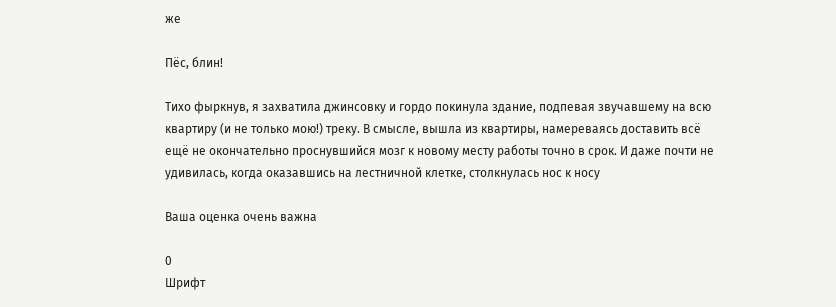же

Пёс, блин!

Тихо фыркнув, я захватила джинсовку и гордо покинула здание, подпевая звучавшему на всю квартиру (и не только мою!) треку. В смысле, вышла из квартиры, намереваясь доставить всё ещё не окончательно проснувшийся мозг к новому месту работы точно в срок. И даже почти не удивилась, когда оказавшись на лестничной клетке, столкнулась нос к носу

Ваша оценка очень важна

0
Шрифт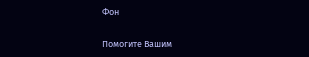Фон

Помогите Вашим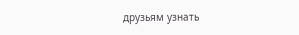друзьям узнать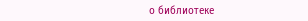о библиотеке